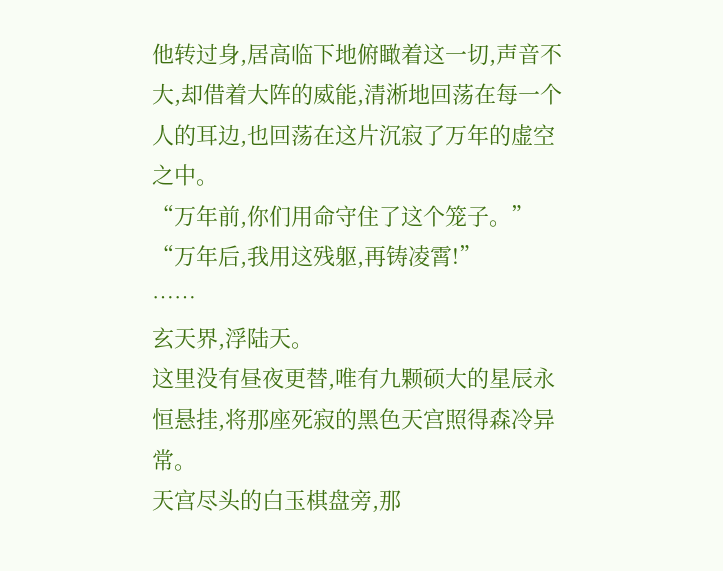他转过身,居高临下地俯瞰着这一切,声音不大,却借着大阵的威能,清淅地回荡在每一个人的耳边,也回荡在这片沉寂了万年的虚空之中。
“万年前,你们用命守住了这个笼子。”
“万年后,我用这残躯,再铸凌霄!”
……
玄天界,浮陆天。
这里没有昼夜更替,唯有九颗硕大的星辰永恒悬挂,将那座死寂的黑色天宫照得森冷异常。
天宫尽头的白玉棋盘旁,那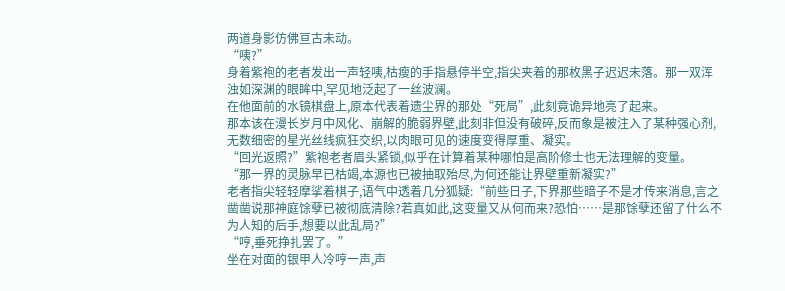两道身影仿佛亘古未动。
“咦?”
身着紫袍的老者发出一声轻咦,枯瘦的手指悬停半空,指尖夹着的那枚黑子迟迟未落。那一双浑浊如深渊的眼眸中,罕见地泛起了一丝波澜。
在他面前的水镜棋盘上,原本代表着遗尘界的那处“死局”,此刻竟诡异地亮了起来。
那本该在漫长岁月中风化、崩解的脆弱界壁,此刻非但没有破碎,反而象是被注入了某种强心剂,无数细密的星光丝线疯狂交织,以肉眼可见的速度变得厚重、凝实。
“回光返照?”紫袍老者眉头紧锁,似乎在计算着某种哪怕是高阶修士也无法理解的变量。
“那一界的灵脉早已枯竭,本源也已被抽取殆尽,为何还能让界壁重新凝实?”
老者指尖轻轻摩挲着棋子,语气中透着几分狐疑:“前些日子,下界那些暗子不是才传来消息,言之凿凿说那神庭馀孽已被彻底清除?若真如此,这变量又从何而来?恐怕……是那馀孽还留了什么不为人知的后手,想要以此乱局?”
“哼,垂死挣扎罢了。”
坐在对面的银甲人冷哼一声,声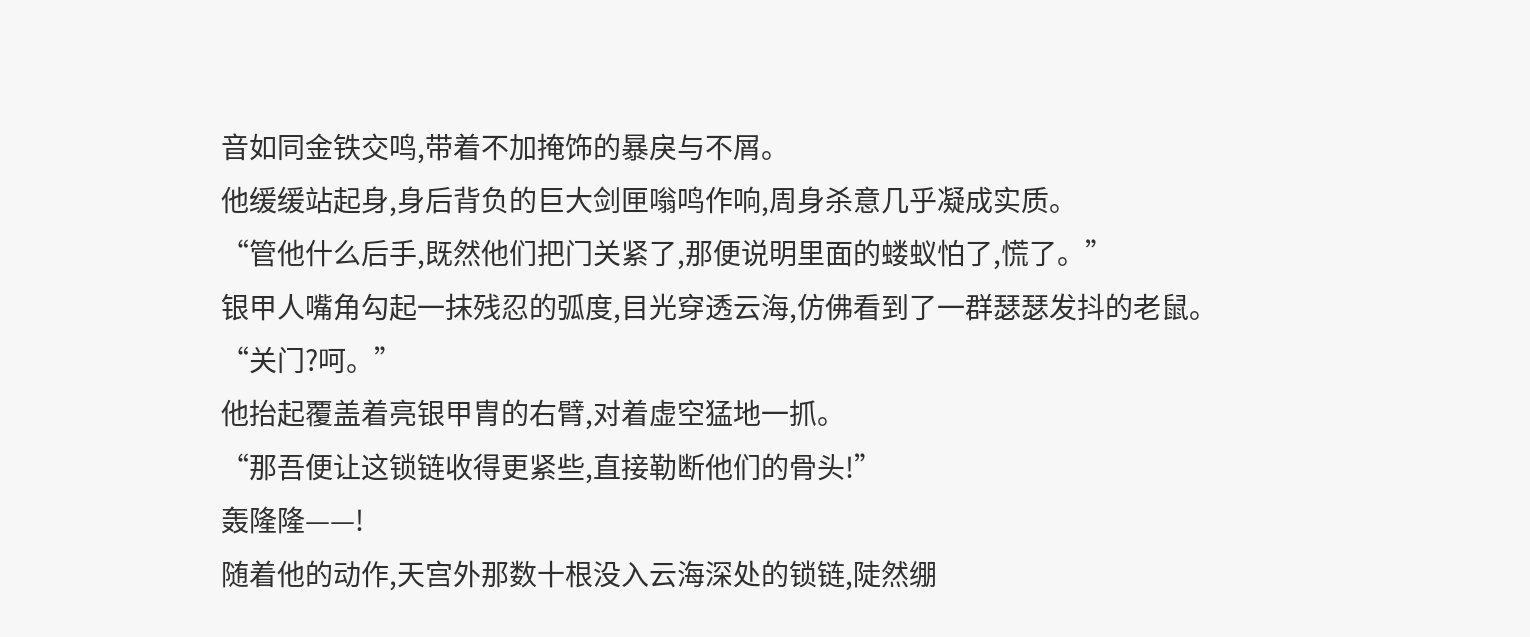音如同金铁交鸣,带着不加掩饰的暴戾与不屑。
他缓缓站起身,身后背负的巨大剑匣嗡鸣作响,周身杀意几乎凝成实质。
“管他什么后手,既然他们把门关紧了,那便说明里面的蝼蚁怕了,慌了。”
银甲人嘴角勾起一抹残忍的弧度,目光穿透云海,仿佛看到了一群瑟瑟发抖的老鼠。
“关门?呵。”
他抬起覆盖着亮银甲胄的右臂,对着虚空猛地一抓。
“那吾便让这锁链收得更紧些,直接勒断他们的骨头!”
轰隆隆——!
随着他的动作,天宫外那数十根没入云海深处的锁链,陡然绷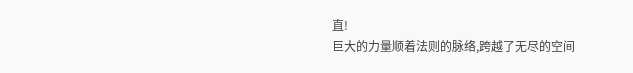直!
巨大的力量顺着法则的脉络,跨越了无尽的空间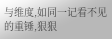与维度,如同一记看不见的重锤,狠狠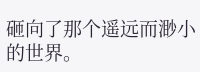砸向了那个遥远而渺小的世界。